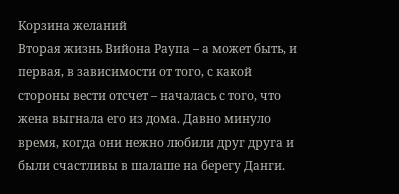Корзина желаний
Вторая жизнь Вийона Раупа – а может быть, и первая, в зависимости от того, с какой стороны вести отсчет – началась с того, что жена выгнала его из дома. Давно минуло время, когда они нежно любили друг друга и были счастливы в шалаше на берегу Данги.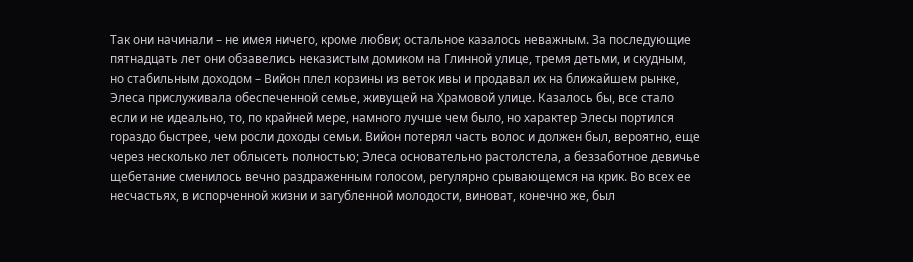Так они начинали – не имея ничего, кроме любви; остальное казалось неважным. За последующие пятнадцать лет они обзавелись неказистым домиком на Глинной улице, тремя детьми, и скудным, но стабильным доходом – Вийон плел корзины из веток ивы и продавал их на ближайшем рынке, Элеса прислуживала обеспеченной семье, живущей на Храмовой улице. Казалось бы, все стало если и не идеально, то, по крайней мере, намного лучше чем было, но характер Элесы портился гораздо быстрее, чем росли доходы семьи. Вийон потерял часть волос и должен был, вероятно, еще через несколько лет облысеть полностью; Элеса основательно растолстела, а беззаботное девичье щебетание сменилось вечно раздраженным голосом, регулярно срывающемся на крик. Во всех ее несчастьях, в испорченной жизни и загубленной молодости, виноват, конечно же, был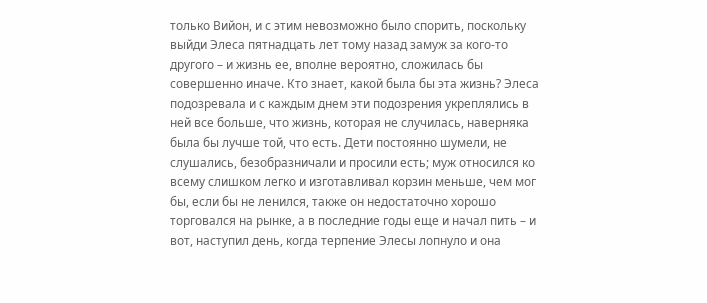только Вийон, и с этим невозможно было спорить, поскольку выйди Элеса пятнадцать лет тому назад замуж за кого-то другого – и жизнь ее, вполне вероятно, сложилась бы совершенно иначе. Кто знает, какой была бы эта жизнь? Элеса подозревала и с каждым днем эти подозрения укреплялись в ней все больше, что жизнь, которая не случилась, наверняка была бы лучше той, что есть. Дети постоянно шумели, не слушались, безобразничали и просили есть; муж относился ко всему слишком легко и изготавливал корзин меньше, чем мог бы, если бы не ленился, также он недостаточно хорошо торговался на рынке, а в последние годы еще и начал пить – и вот, наступил день, когда терпение Элесы лопнуло и она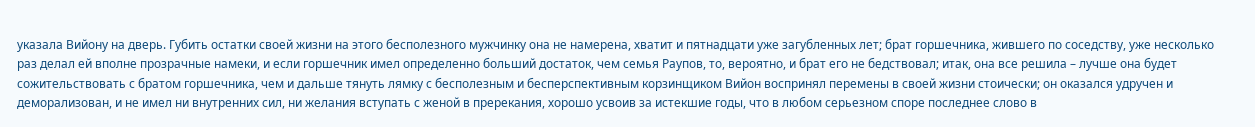указала Вийону на дверь. Губить остатки своей жизни на этого бесполезного мужчинку она не намерена, хватит и пятнадцати уже загубленных лет; брат горшечника, жившего по соседству, уже несколько раз делал ей вполне прозрачные намеки, и если горшечник имел определенно больший достаток, чем семья Раупов, то, вероятно, и брат его не бедствовал; итак, она все решила – лучше она будет сожительствовать с братом горшечника, чем и дальше тянуть лямку с бесполезным и бесперспективным корзинщиком Вийон воспринял перемены в своей жизни стоически; он оказался удручен и деморализован, и не имел ни внутренних сил, ни желания вступать с женой в пререкания, хорошо усвоив за истекшие годы, что в любом серьезном споре последнее слово в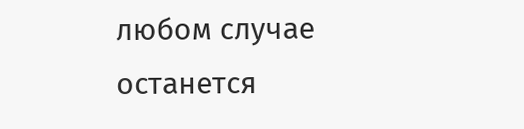любом случае останется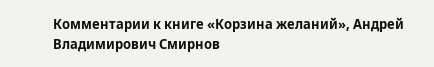Комментарии к книге «Корзина желаний», Андрей Владимирович Смирнов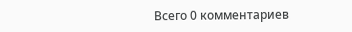Всего 0 комментариев